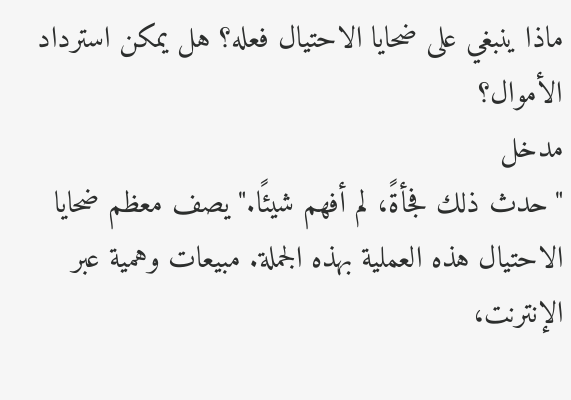ماذا ينبغي على ضحايا الاحتيال فعله؟ هل يمكن استرداد الأموال؟
مدخل
"حدث ذلك فجأةً، لم أفهم شيئًا." يصف معظم ضحايا الاحتيال هذه العملية بهذه الجملة. مبيعات وهمية عبر الإنترنت،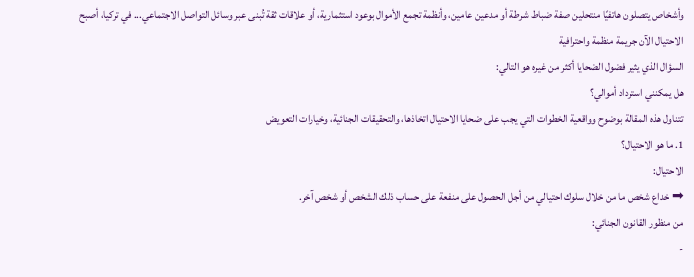وأشخاص يتصلون هاتفيًا منتحلين صفة ضباط شرطة أو مدعين عامين، وأنظمة تجمع الأموال بوعود استثمارية، أو علاقات ثقة تُبنى عبر وسائل التواصل الاجتماعي... في تركيا، أصبح الاحتيال الآن جريمة منظمة واحترافية
السؤال الذي يثير فضول الضحايا أكثر من غيره هو التالي:
هل يمكنني استرداد أموالي؟
تتناول هذه المقالة بوضوح وواقعية الخطوات التي يجب على ضحايا الاحتيال اتخاذها، والتحقيقات الجنائية، وخيارات التعويض
1. ما هو الاحتيال؟
الاحتيال:
➡ خداع شخص ما من خلال سلوك احتيالي من أجل الحصول على منفعة على حساب ذلك الشخص أو شخص آخر.
من منظور القانون الجنائي:
-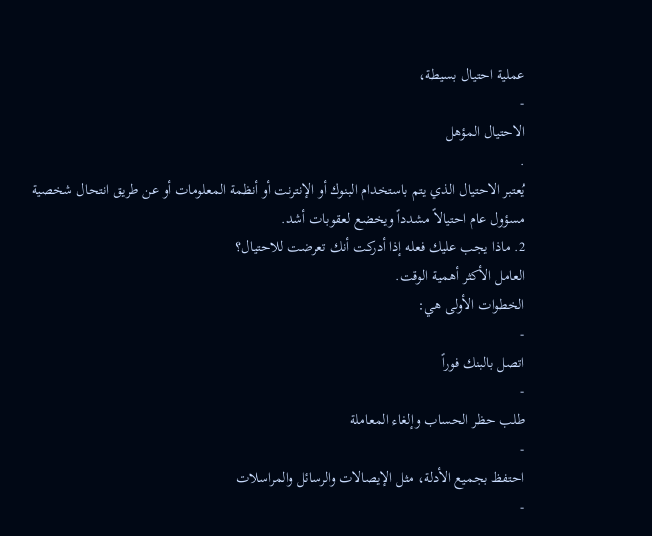عملية احتيال بسيطة،
-
الاحتيال المؤهل
.
يُعتبر الاحتيال الذي يتم باستخدام البنوك أو الإنترنت أو أنظمة المعلومات أو عن طريق انتحال شخصية مسؤول عام احتيالاً مشدداً ويخضع لعقوبات أشد.
2. ماذا يجب عليك فعله إذا أدركت أنك تعرضت للاحتيال؟
العامل الأكثر أهمية الوقت.
الخطوات الأولى هي:
-
اتصل بالبنك فوراً
-
طلب حظر الحساب وإلغاء المعاملة
-
احتفظ بجميع الأدلة، مثل الإيصالات والرسائل والمراسلات
-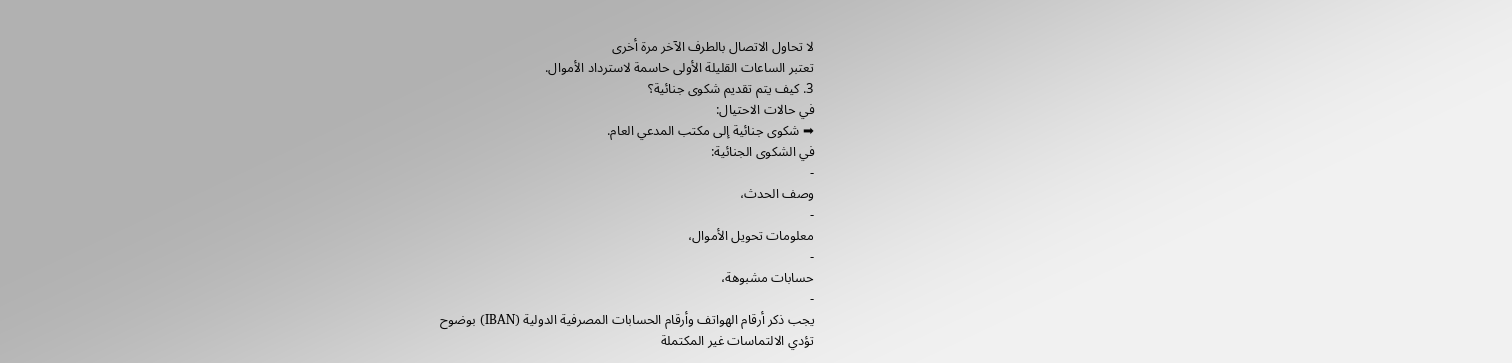لا تحاول الاتصال بالطرف الآخر مرة أخرى
تعتبر الساعات القليلة الأولى حاسمة لاسترداد الأموال.
3. كيف يتم تقديم شكوى جنائية؟
في حالات الاحتيال:
➡ شكوى جنائية إلى مكتب المدعي العام.
في الشكوى الجنائية:
-
وصف الحدث،
-
معلومات تحويل الأموال،
-
حسابات مشبوهة،
-
يجب ذكر أرقام الهواتف وأرقام الحسابات المصرفية الدولية (IBAN) بوضوح
تؤدي الالتماسات غير المكتملة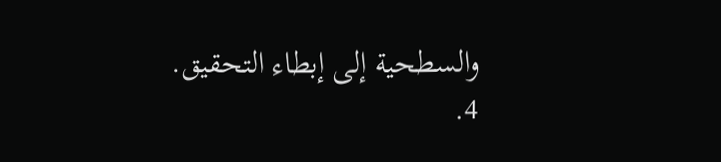والسطحية إلى إبطاء التحقيق.
4.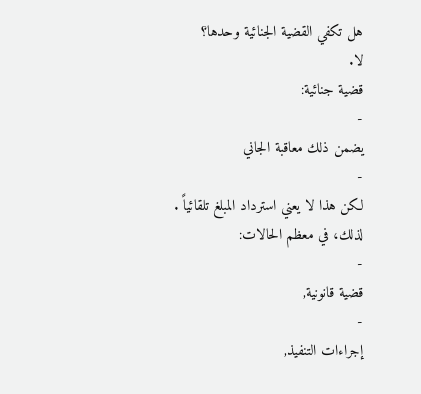هل تكفي القضية الجنائية وحدها؟
لا.
قضية جنائية:
-
يضمن ذلك معاقبة الجاني
-
لكن هذا لا يعني استرداد المبلغ تلقائياً .
لذلك، في معظم الحالات:
-
قضية قانونية,
-
إجراءات التنفيذ,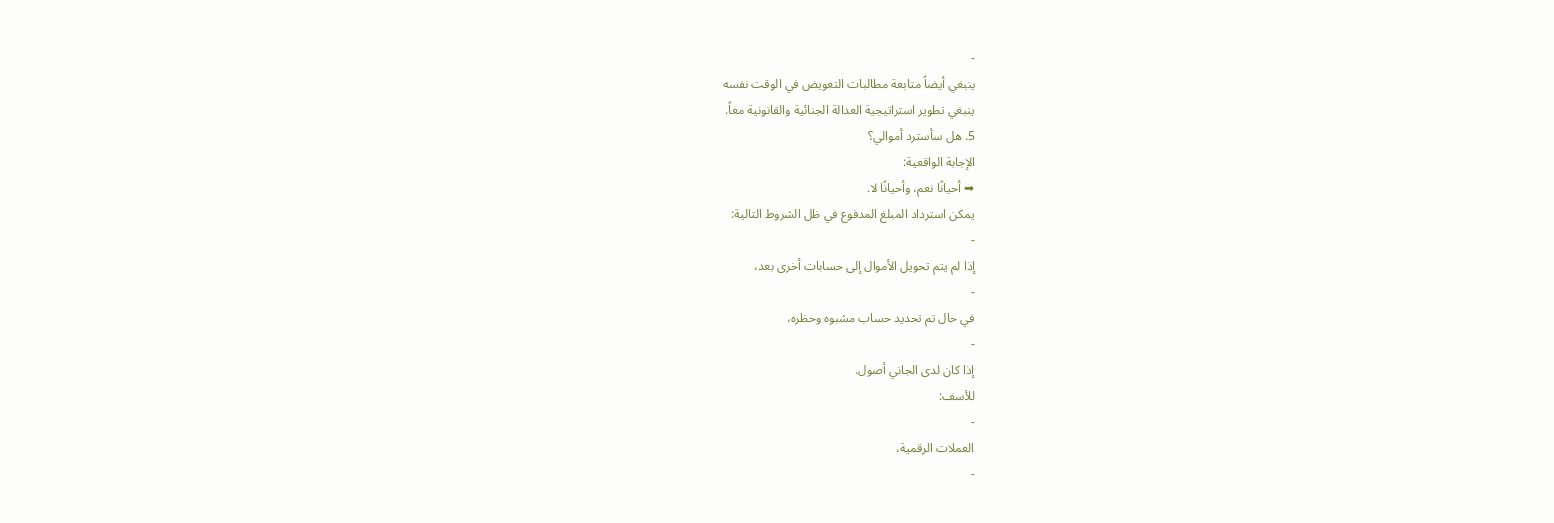-
ينبغي أيضاً متابعة مطالبات التعويض في الوقت نفسه
ينبغي تطوير استراتيجية العدالة الجنائية والقانونية معاً.
5. هل سأسترد أموالي؟
الإجابة الواقعية:
➡ أحيانًا نعم، وأحيانًا لا.
يمكن استرداد المبلغ المدفوع في ظل الشروط التالية:
-
إذا لم يتم تحويل الأموال إلى حسابات أخرى بعد،
-
في حال تم تحديد حساب مشبوه وحظره،
-
إذا كان لدى الجاني أصول.
للأسف:
-
العملات الرقمية،
-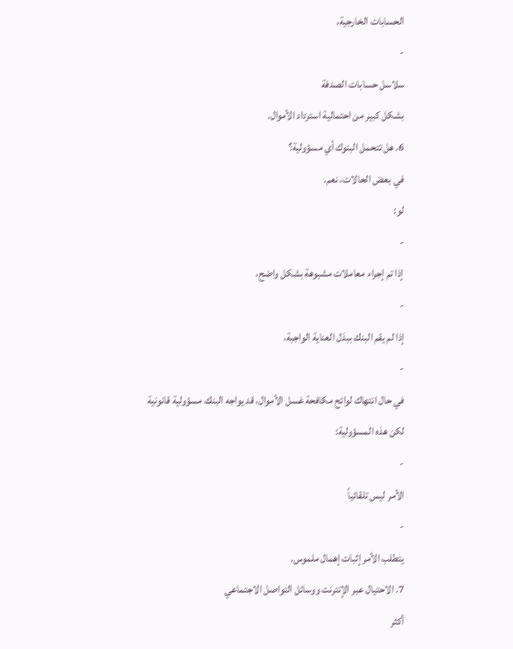الحسابات الخارجية،
-
سلاسل حسابات الصدفة
بشكل كبير من احتمالية استرداد الأموال.
6. هل تتحمل البنوك أي مسؤولية؟
في بعض الحالات، نعم.
لو:
-
إذا تم إجراء معاملات مشبوهة بشكل واضح،
-
إذا لم يقم البنك ببذل العناية الواجبة،
-
في حال انتهاك لوائح مكافحة غسل الأموال، قد يواجه البنك مسؤولية قانونية
لكن هذه المسؤولية:
-
الأمر ليس تلقائياً
-
يتطلب الأمر إثبات إهمال ملموس.
7. الاحتيال عبر الإنترنت ووسائل التواصل الاجتماعي
أكثر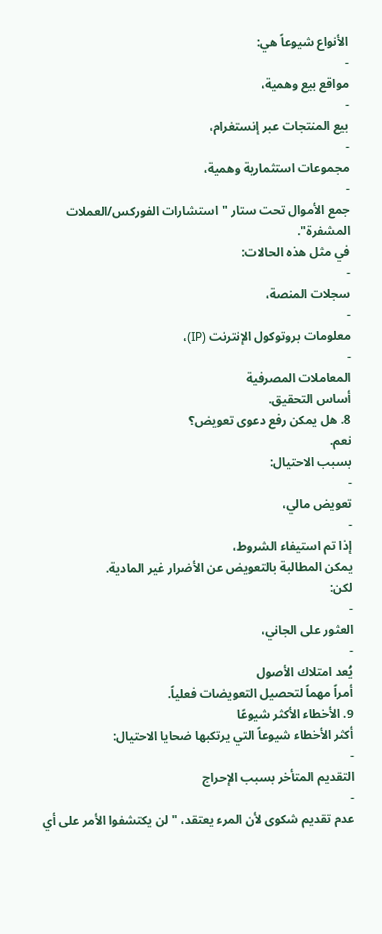الأنواع شيوعاً هي:
-
مواقع بيع وهمية،
-
بيع المنتجات عبر إنستغرام،
-
مجموعات استثمارية وهمية،
-
جمع الأموال تحت ستار "استشارات الفوركس/العملات المشفرة".
في مثل هذه الحالات:
-
سجلات المنصة،
-
معلومات بروتوكول الإنترنت (IP)،
-
المعاملات المصرفية
أساس التحقيق.
8. هل يمكن رفع دعوى تعويض؟
نعم.
بسبب الاحتيال:
-
تعويض مالي،
-
إذا تم استيفاء الشروط،
يمكن المطالبة بالتعويض عن الأضرار غير المادية.
لكن:
-
العثور على الجاني،
-
يُعد امتلاك الأصول
أمراً مهماً لتحصيل التعويضات فعلياً.
9. الأخطاء الأكثر شيوعًا
أكثر الأخطاء شيوعاً التي يرتكبها ضحايا الاحتيال:
-
التقديم المتأخر بسبب الإحراج
-
عدم تقديم شكوى لأن المرء يعتقد، "لن يكتشفوا الأمر على أي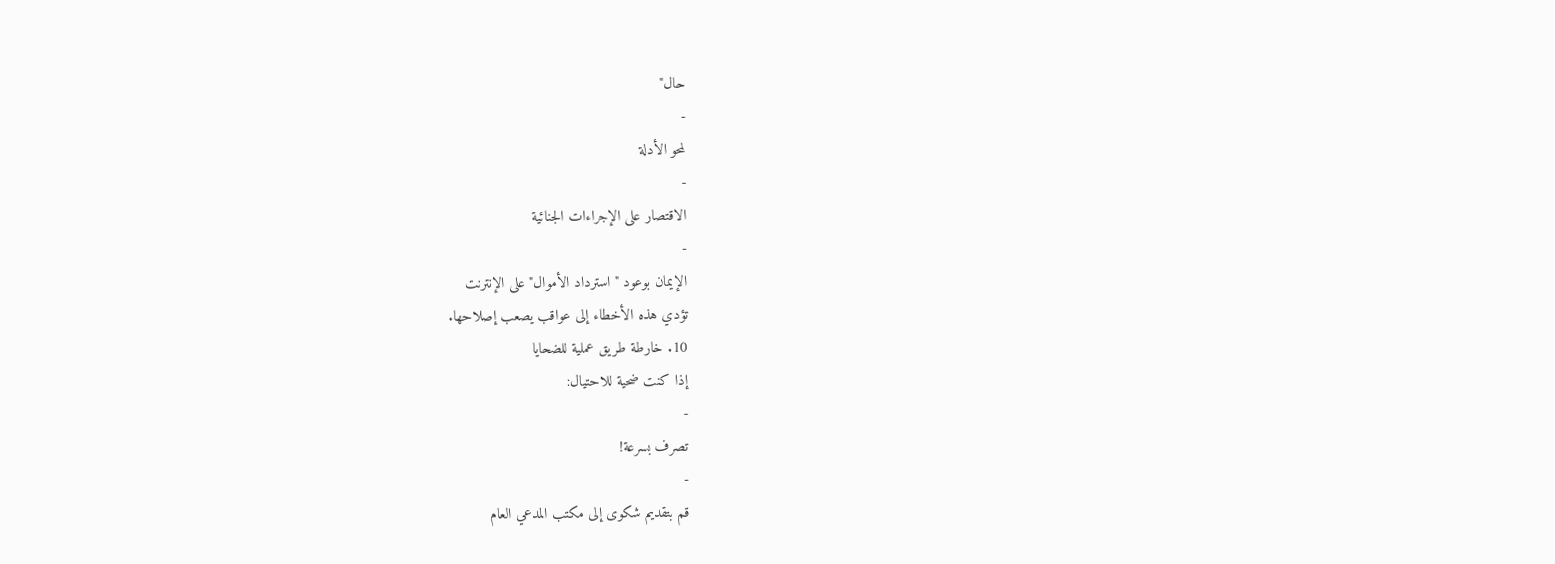حال"
-
لمحو الأدلة
-
الاقتصار على الإجراءات الجنائية
-
الإيمان بوعود "استرداد الأموال" على الإنترنت
تؤدي هذه الأخطاء إلى عواقب يصعب إصلاحها.
10. خارطة طريق عملية للضحايا
إذا كنت ضحية للاحتيال:
-
تصرف بسرعة!
-
قم بتقديم شكوى إلى مكتب المدعي العام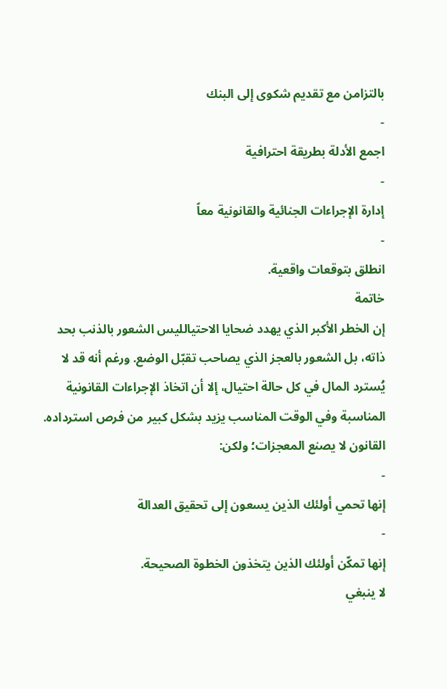بالتزامن مع تقديم شكوى إلى البنك
-
اجمع الأدلة بطريقة احترافية
-
إدارة الإجراءات الجنائية والقانونية معاً
-
انطلق بتوقعات واقعية.
خاتمة
إن الخطر الأكبر الذي يهدد ضحايا الاحتيالليس الشعور بالذنب بحد ذاته، بل الشعور بالعجز الذي يصاحب تقبّل الوضع. ورغم أنه قد لا يُسترد المال في كل حالة احتيال، إلا أن اتخاذ الإجراءات القانونية المناسبة وفي الوقت المناسب يزيد بشكل كبير من فرص استرداده.
القانون لا يصنع المعجزات؛ ولكن:
-
إنها تحمي أولئك الذين يسعون إلى تحقيق العدالة
-
إنها تمكّن أولئك الذين يتخذون الخطوة الصحيحة.
لا ينبغي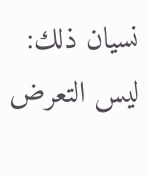نسيان ذلك:
ليس التعرض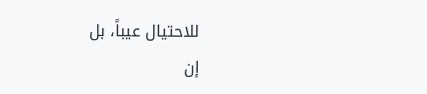للاحتيال عيباً، بل
إن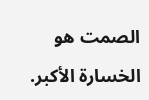الصمت هو الخسارة الأكبر.